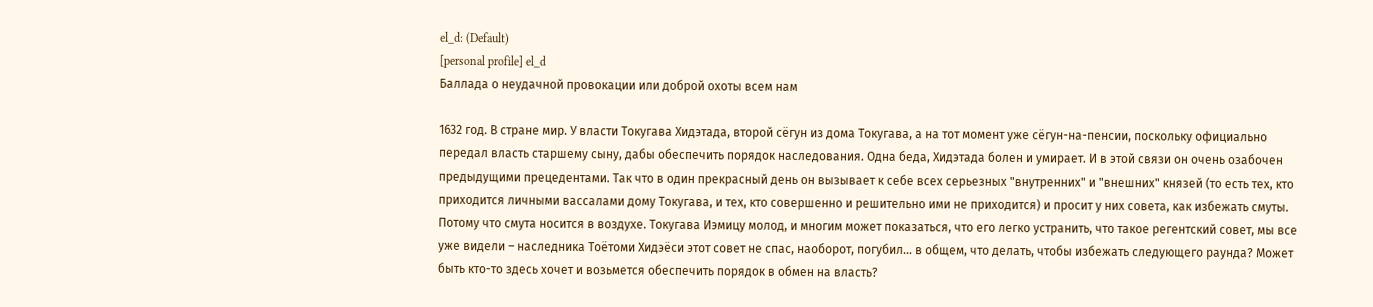el_d: (Default)
[personal profile] el_d
Баллада о неудачной провокации или доброй охоты всем нам

1632 год. В стране мир. У власти Токугава Хидэтада, второй сёгун из дома Токугава, а на тот момент уже сёгун-на-пенсии, поскольку официально передал власть старшему сыну, дабы обеспечить порядок наследования. Одна беда, Хидэтада болен и умирает. И в этой связи он очень озабочен предыдущими прецедентами. Так что в один прекрасный день он вызывает к себе всех серьезных "внутренних" и "внешних" князей (то есть тех, кто приходится личными вассалами дому Токугава, и тех, кто совершенно и решительно ими не приходится) и просит у них совета, как избежать смуты. Потому что смута носится в воздухе. Токугава Иэмицу молод, и многим может показаться, что его легко устранить, что такое регентский совет, мы все уже видели – наследника Тоётоми Хидэёси этот совет не спас, наоборот, погубил... в общем, что делать, чтобы избежать следующего раунда? Может быть кто-то здесь хочет и возьмется обеспечить порядок в обмен на власть?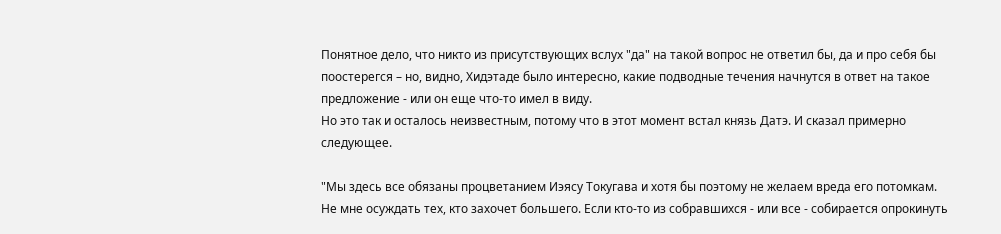Понятное дело, что никто из присутствующих вслух "да" на такой вопрос не ответил бы, да и про себя бы поостерегся – но, видно, Хидэтаде было интересно, какие подводные течения начнутся в ответ на такое предложение - или он еще что-то имел в виду.
Но это так и осталось неизвестным, потому что в этот момент встал князь Датэ. И сказал примерно следующее.

"Мы здесь все обязаны процветанием Иэясу Токугава и хотя бы поэтому не желаем вреда его потомкам. Не мне осуждать тех, кто захочет большего. Если кто-то из собравшихся - или все - собирается опрокинуть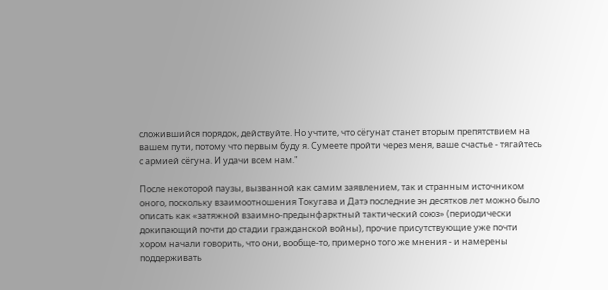сложившийся порядок, действуйте. Но учтите, что сёгунат станет вторым препятствием на вашем пути, потому что первым буду я. Сумеете пройти через меня, ваше счастье - тягайтесь с армией сёгуна. И удачи всем нам."

После некоторой паузы, вызванной как самим заявлением, так и странным источником оного, поскольку взаимоотношения Токугава и Датэ последние эн десятков лет можно было описать как «затяжной взаимно-предынфарктный тактический союз» (периодически докипающий почти до стадии гражданской войны), прочие присутствующие уже почти хором начали говорить, что они, вообще-то, примерно того же мнения - и намерены поддерживать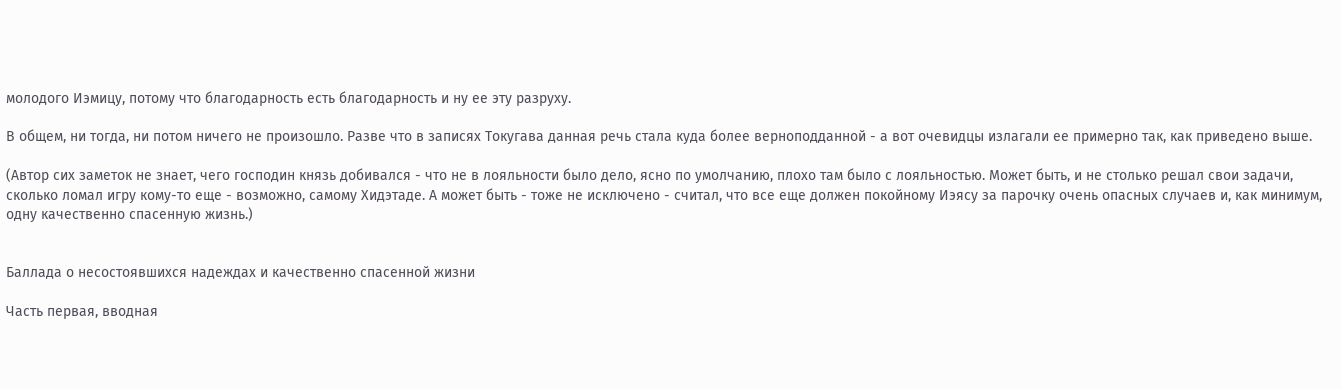молодого Иэмицу, потому что благодарность есть благодарность и ну ее эту разруху.

В общем, ни тогда, ни потом ничего не произошло. Разве что в записях Токугава данная речь стала куда более верноподданной - а вот очевидцы излагали ее примерно так, как приведено выше.

(Автор сих заметок не знает, чего господин князь добивался - что не в лояльности было дело, ясно по умолчанию, плохо там было с лояльностью. Может быть, и не столько решал свои задачи, сколько ломал игру кому-то еще - возможно, самому Хидэтаде. А может быть - тоже не исключено - считал, что все еще должен покойному Иэясу за парочку очень опасных случаев и, как минимум, одну качественно спасенную жизнь.)


Баллада о несостоявшихся надеждах и качественно спасенной жизни

Часть первая, вводная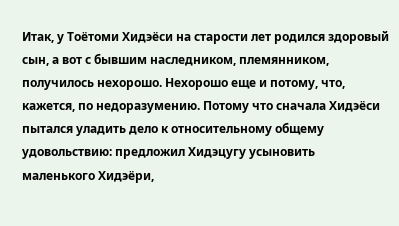Итак, у Тоётоми Хидэёcи на старости лет родился здоровый сын, а вот с бывшим наследником, племянником, получилось нехорошо. Нехорошо еще и потому, что, кажется, по недоразумению. Потому что сначала Хидэёси пытался уладить дело к относительному общему удовольствию: предложил Хидэцугу усыновить маленького Хидэёри,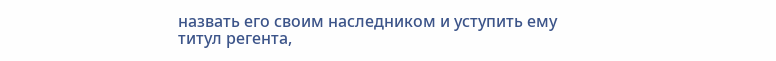назвать его своим наследником и уступить ему титул регента,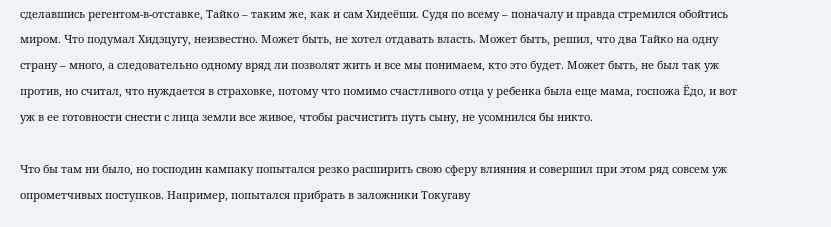сделавшись регентом-в-отставке, Тайко – таким же, как и сам Хидеёши. Судя по всему – поначалу и правда стремился обойтись миром. Что подумал Хидэцугу, неизвестно. Может быть, не хотел отдавать власть. Может быть, решил, что два Тайко на одну страну – много, а следовательно одному вряд ли позволят жить и все мы понимаем, кто это будет. Может быть, не был так уж против, но считал, что нуждается в страховке, потому что помимо счастливого отца у ребенка была еще мама, госпожа Ёдо, и вот уж в ее готовности снести с лица земли все живое, чтобы расчистить путь сыну, не усомнился бы никто.

Что бы там ни было, но господин кампаку попытался резко расширить свою сферу влияния и совершил при этом ряд совсем уж опрометчивых поступков. Например, попытался прибрать в заложники Токугаву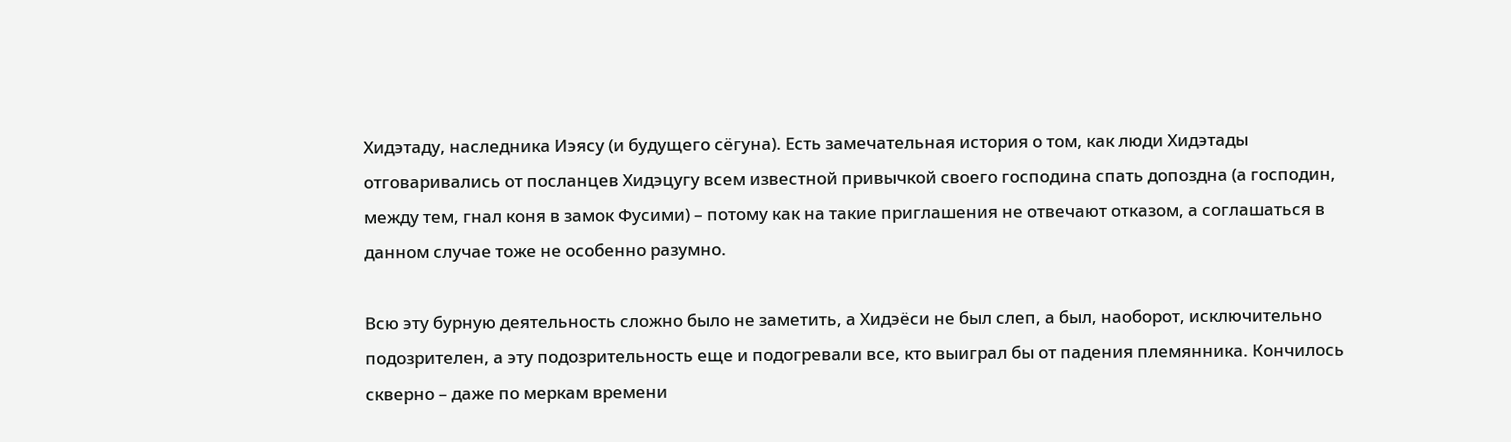Хидэтаду, наследника Иэясу (и будущего сёгуна). Есть замечательная история о том, как люди Хидэтады отговаривались от посланцев Хидэцугу всем известной привычкой своего господина спать допоздна (а господин, между тем, гнал коня в замок Фусими) – потому как на такие приглашения не отвечают отказом, а соглашаться в данном случае тоже не особенно разумно.

Всю эту бурную деятельность сложно было не заметить, а Хидэёси не был слеп, а был, наоборот, исключительно подозрителен, а эту подозрительность еще и подогревали все, кто выиграл бы от падения племянника. Кончилось скверно – даже по меркам времени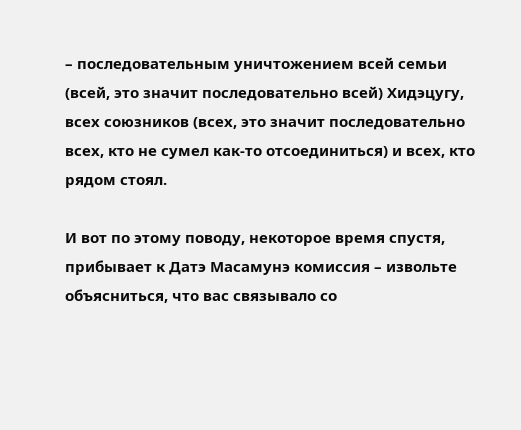– последовательным уничтожением всей семьи (всей, это значит последовательно всей) Хидэцугу, всех союзников (всех, это значит последовательно всех, кто не сумел как-то отсоединиться) и всех, кто рядом стоял.

И вот по этому поводу, некоторое время спустя, прибывает к Датэ Масамунэ комиссия – извольте объясниться, что вас связывало со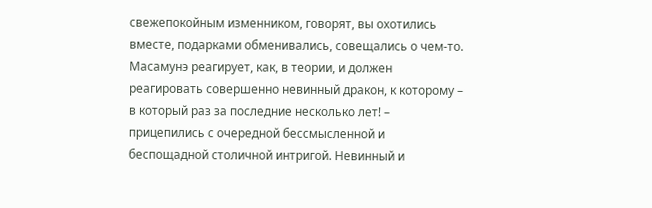свежепокойным изменником, говорят, вы охотились вместе, подарками обменивались, совещались о чем-то.
Масамунэ реагирует, как, в теории, и должен реагировать совершенно невинный дракон, к которому – в который раз за последние несколько лет! – прицепились с очередной бессмысленной и беспощадной столичной интригой. Невинный и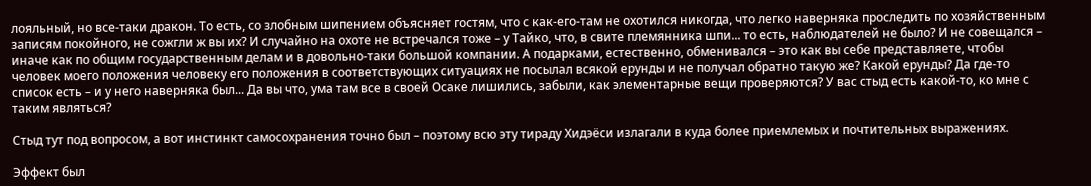лояльный, но все-таки дракон. То есть, со злобным шипением объясняет гостям, что с как-его-там не охотился никогда, что легко наверняка проследить по хозяйственным записям покойного, не сожгли ж вы их? И случайно на охоте не встречался тоже – у Тайко, что, в свите племянника шпи... то есть, наблюдателей не было? И не совещался – иначе как по общим государственным делам и в довольно-таки большой компании. А подарками, естественно, обменивался – это как вы себе представляете, чтобы человек моего положения человеку его положения в соответствующих ситуациях не посылал всякой ерунды и не получал обратно такую же? Какой ерунды? Да где-то список есть – и у него наверняка был... Да вы что, ума там все в своей Осаке лишились, забыли, как элементарные вещи проверяются? У вас стыд есть какой-то, ко мне с таким являться?

Стыд тут под вопросом, а вот инстинкт самосохранения точно был – поэтому всю эту тираду Хидэёси излагали в куда более приемлемых и почтительных выражениях.

Эффект был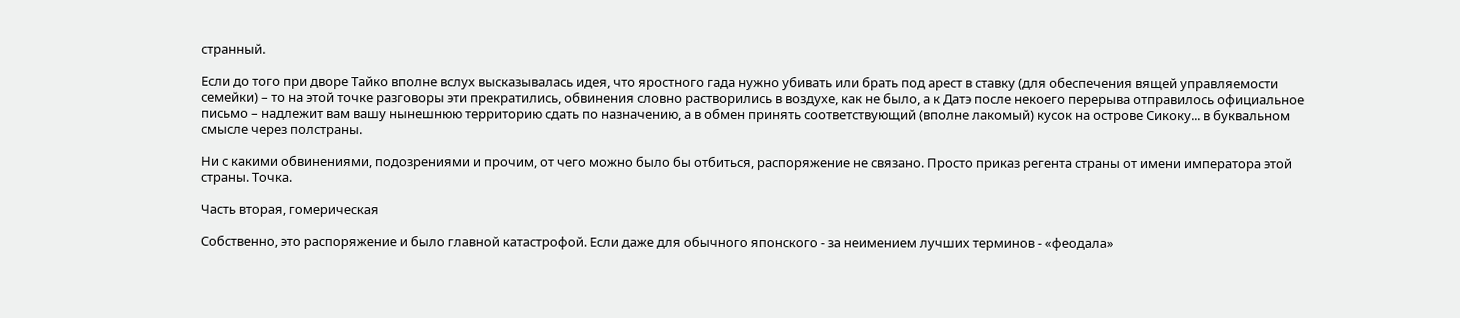странный.

Если до того при дворе Тайко вполне вслух высказывалась идея, что яростного гада нужно убивать или брать под арест в ставку (для обеспечения вящей управляемости семейки) – то на этой точке разговоры эти прекратились, обвинения словно растворились в воздухе, как не было, а к Датэ после некоего перерыва отправилось официальное письмо – надлежит вам вашу нынешнюю территорию сдать по назначению, а в обмен принять соответствующий (вполне лакомый) кусок на острове Сикоку... в буквальном смысле через полстраны.

Ни с какими обвинениями, подозрениями и прочим, от чего можно было бы отбиться, распоряжение не связано. Просто приказ регента страны от имени императора этой страны. Точка.

Часть вторая, гомерическая

Собственно, это распоряжение и было главной катастрофой. Если даже для обычного японского - за неимением лучших терминов - «феодала»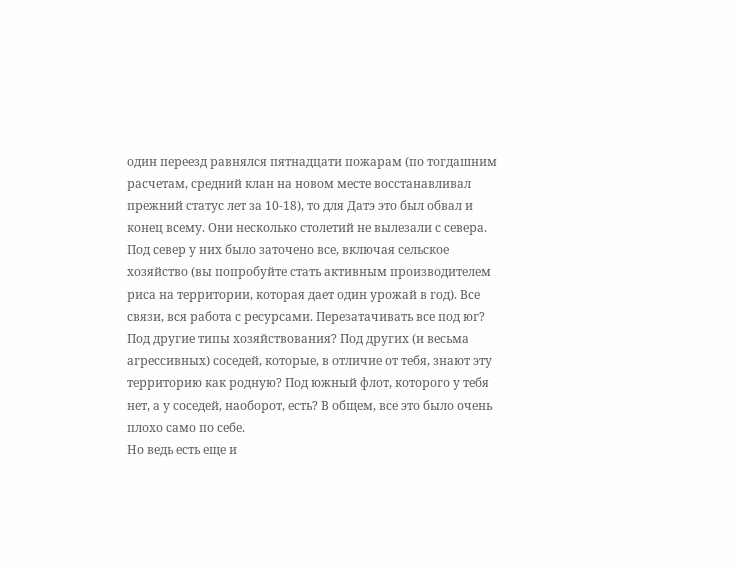один переезд равнялся пятнадцати пожарам (по тогдашним расчетам, средний клан на новом месте восстанавливал прежний статус лет за 10-18), то для Датэ это был обвал и конец всему. Они несколько столетий не вылезали с севера. Под север у них было заточено все, включая сельское хозяйство (вы попробуйте стать активным производителем риса на территории, которая дает один урожай в год). Все связи, вся работа с ресурсами. Перезатачивать все под юг? Под другие типы хозяйствования? Под других (и весьма агрессивных) соседей, которые, в отличие от тебя, знают эту территорию как родную? Под южный флот, которого у тебя нет, а у соседей, наоборот, есть? В общем, все это было очень плохо само по себе.
Но ведь есть еще и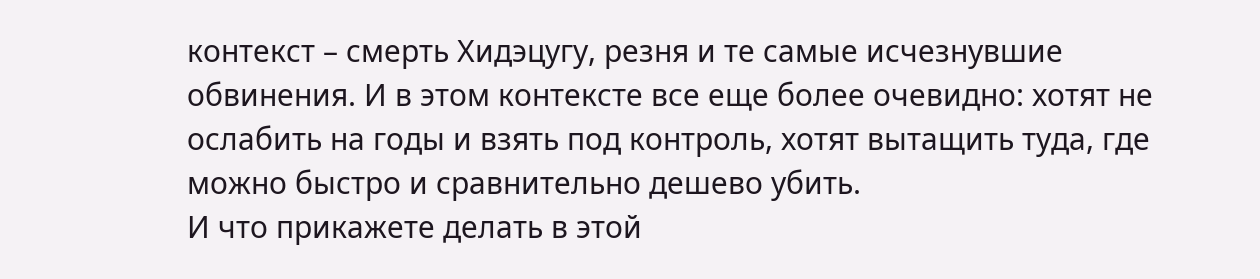контекст – смерть Хидэцугу, резня и те самые исчезнувшие обвинения. И в этом контексте все еще более очевидно: хотят не ослабить на годы и взять под контроль, хотят вытащить туда, где можно быстро и сравнительно дешево убить.
И что прикажете делать в этой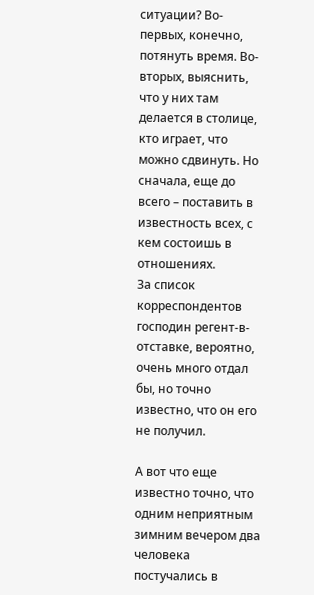ситуации? Во-первых, конечно, потянуть время. Во-вторых, выяснить, что у них там делается в столице, кто играет, что можно сдвинуть. Но сначала, еще до всего – поставить в известность всех, с кем состоишь в отношениях.
За список корреспондентов господин регент-в-отставке, вероятно, очень много отдал бы, но точно известно, что он его не получил.

А вот что еще известно точно, что одним неприятным зимним вечером два человека постучались в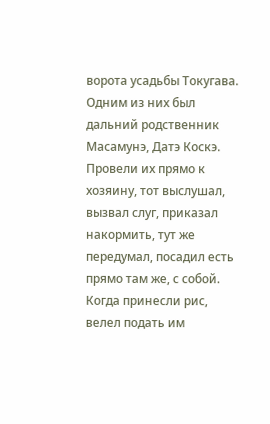ворота усадьбы Токугава. Одним из них был дальний родственник Масамунэ, Датэ Коскэ. Провели их прямо к хозяину, тот выслушал, вызвал слуг, приказал накормить, тут же передумал, посадил есть прямо там же, с собой. Когда принесли рис, велел подать им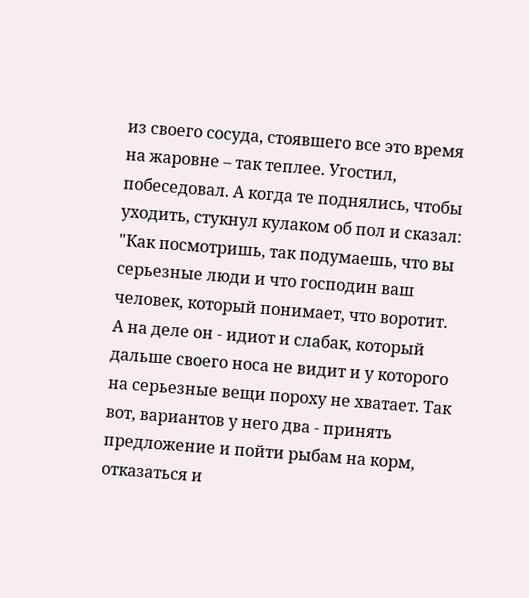из своего сосуда, стоявшего все это время на жаровне – так теплее. Угостил, побеседовал. А когда те поднялись, чтобы уходить, стукнул кулаком об пол и сказал: "Как посмотришь, так подумаешь, что вы серьезные люди и что господин ваш человек, который понимает, что воротит. А на деле он - идиот и слабак, который дальше своего носа не видит и у которого на серьезные вещи пороху не хватает. Так вот, вариантов у него два - принять предложение и пойти рыбам на корм, отказаться и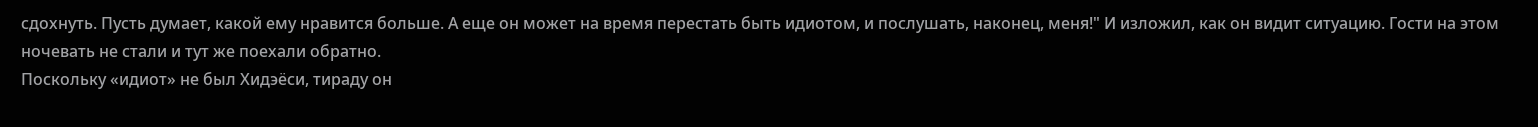сдохнуть. Пусть думает, какой ему нравится больше. А еще он может на время перестать быть идиотом, и послушать, наконец, меня!" И изложил, как он видит ситуацию. Гости на этом ночевать не стали и тут же поехали обратно.
Поскольку «идиот» не был Хидэёси, тираду он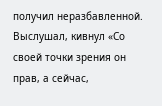получил неразбавленной. Выслушал, кивнул «Со своей точки зрения он прав, а сейчас,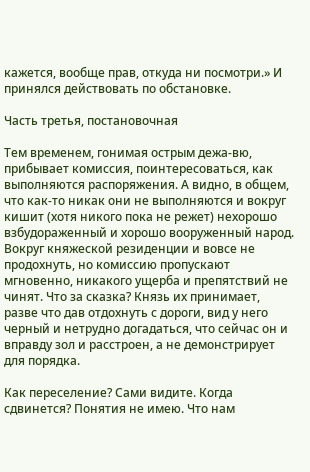кажется, вообще прав, откуда ни посмотри.» И принялся действовать по обстановке.

Часть третья, постановочная

Тем временем, гонимая острым дежа-вю, прибывает комиссия, поинтересоваться, как выполняются распоряжения. А видно, в общем, что как-то никак они не выполняются и вокруг кишит (хотя никого пока не режет) нехорошо взбудораженный и хорошо вооруженный народ. Вокруг княжеской резиденции и вовсе не продохнуть, но комиссию пропускают мгновенно, никакого ущерба и препятствий не чинят. Что за сказка? Князь их принимает, разве что дав отдохнуть с дороги, вид у него черный и нетрудно догадаться, что сейчас он и вправду зол и расстроен, а не демонстрирует для порядка.

Как переселение? Сами видите. Когда сдвинется? Понятия не имею. Что нам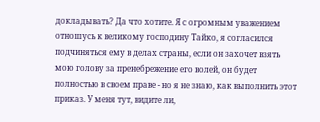докладывать? Да что хотите. Я с огромным уважением отношусь к великому господину Тайко, я согласился подчиняться ему в делах страны, если он захочет взять мою голову за пренебрежение его волей, он будет полностью в своем праве - но я не знаю, как выполнить этот приказ. У меня тут, видите ли,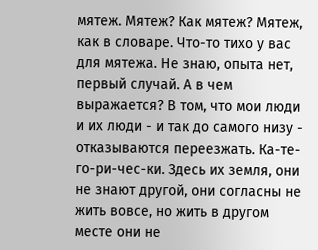мятеж. Мятеж? Как мятеж? Мятеж, как в словаре. Что-то тихо у вас для мятежа. Не знаю, опыта нет, первый случай. А в чем выражается? В том, что мои люди и их люди - и так до самого низу - отказываются переезжать. Ка-те-го-ри-чес-ки. Здесь их земля, они не знают другой, они согласны не жить вовсе, но жить в другом месте они не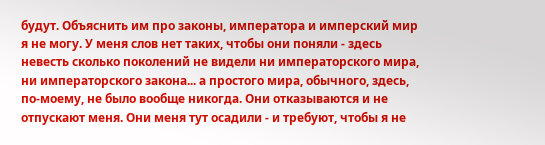будут. Объяснить им про законы, императора и имперский мир я не могу. У меня слов нет таких, чтобы они поняли - здесь невесть сколько поколений не видели ни императорского мира, ни императорского закона... а простого мира, обычного, здесь, по-моему, не было вообще никогда. Они отказываются и не отпускают меня. Они меня тут осадили - и требуют, чтобы я не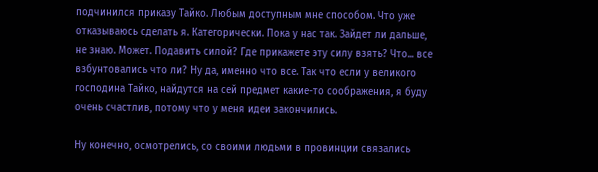подчинился приказу Тайко. Любым доступным мне способом. Что уже отказываюсь сделать я. Категорически. Пока у нас так. Зайдет ли дальше, не знаю. Может. Подавить силой? Где прикажете эту силу взять? Что... все взбунтовались что ли? Ну да, именно что все. Так что если у великого господина Тайко, найдутся на сей предмет какие-то соображения, я буду очень счастлив, потому что у меня идеи закончились.

Ну конечно, осмотрелись, со своими людьми в провинции связались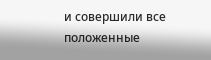и совершили все положенные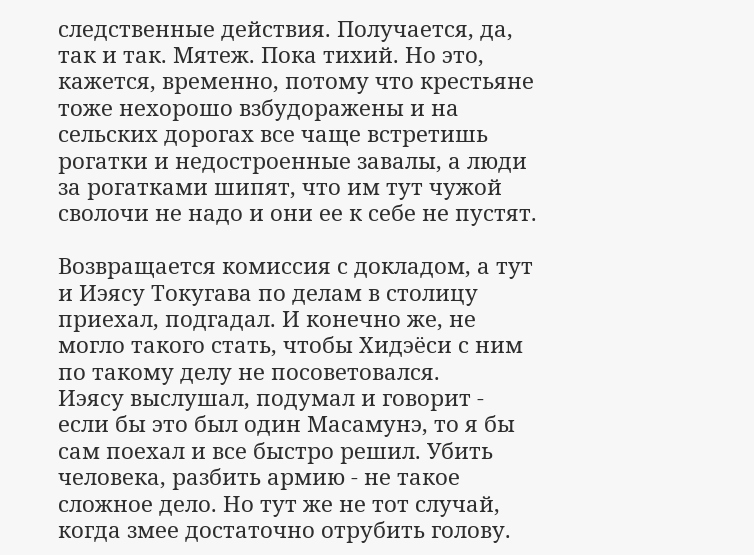следственные действия. Получается, да, так и так. Мятеж. Пока тихий. Но это, кажется, временно, потому что крестьяне тоже нехорошо взбудоражены и на сельских дорогах все чаще встретишь рогатки и недостроенные завалы, а люди за рогатками шипят, что им тут чужой сволочи не надо и они ее к себе не пустят.

Возвращается комиссия с докладом, а тут и Иэясу Токугава по делам в столицу приехал, подгадал. И конечно же, не могло такого стать, чтобы Хидэёси с ним по такому делу не посоветовался.
Иэясу выслушал, подумал и говорит - если бы это был один Масамунэ, то я бы сам поехал и все быстро решил. Убить человека, разбить армию - не такое сложное дело. Но тут же не тот случай, когда змее достаточно отрубить голову.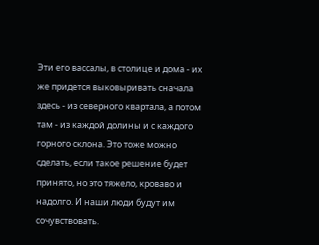Эти его вассалы, в столице и дома - их же придется выковыривать сначала здесь - из северного квартала, а потом там - из каждой долины и с каждого горного склона. Это тоже можно сделать, если такое решение будет принято, но это тяжело, кроваво и надолго. И наши люди будут им сочувствовать.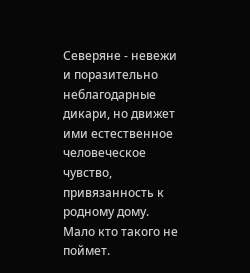Северяне - невежи и поразительно неблагодарные дикари, но движет ими естественное человеческое чувство, привязанность к родному дому. Мало кто такого не поймет.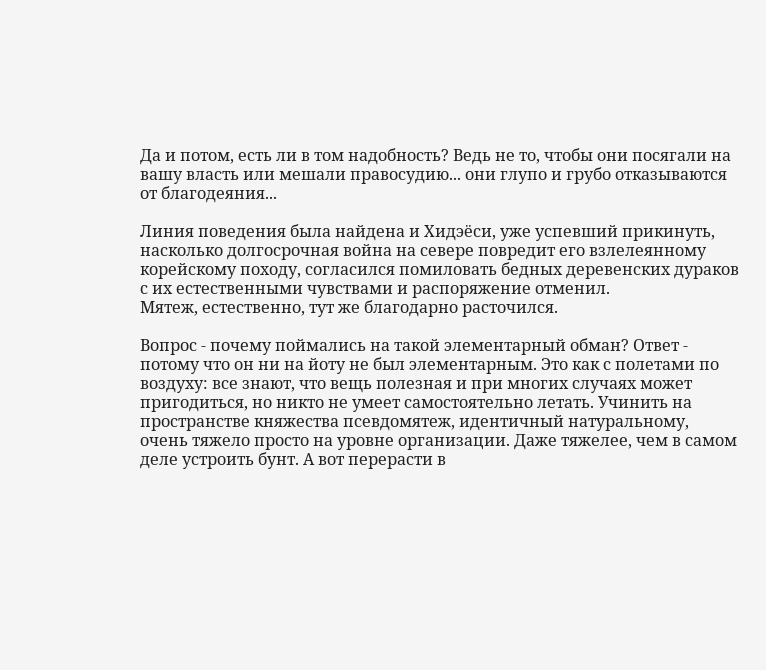Да и потом, есть ли в том надобность? Ведь не то, чтобы они посягали на вашу власть или мешали правосудию... они глупо и грубо отказываются от благодеяния...

Линия поведения была найдена и Хидэёси, уже успевший прикинуть, насколько долгосрочная война на севере повредит его взлелеянному корейскому походу, согласился помиловать бедных деревенских дураков с их естественными чувствами и распоряжение отменил.
Мятеж, естественно, тут же благодарно расточился.

Вопрос - почему поймались на такой элементарный обман? Ответ - потому что он ни на йоту не был элементарным. Это как с полетами по воздуху: все знают, что вещь полезная и при многих случаях может пригодиться, но никто не умеет самостоятельно летать. Учинить на пространстве княжества псевдомятеж, идентичный натуральному, очень тяжело просто на уровне организации. Даже тяжелее, чем в самом деле устроить бунт. А вот перерасти в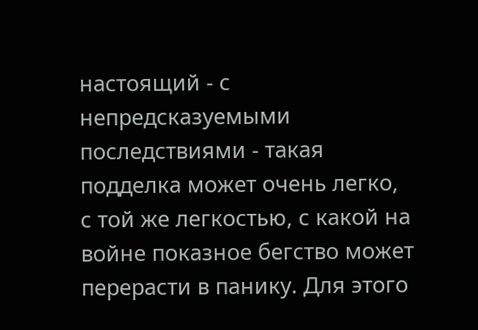настоящий - с непредсказуемыми последствиями - такая подделка может очень легко, с той же легкостью, с какой на войне показное бегство может перерасти в панику. Для этого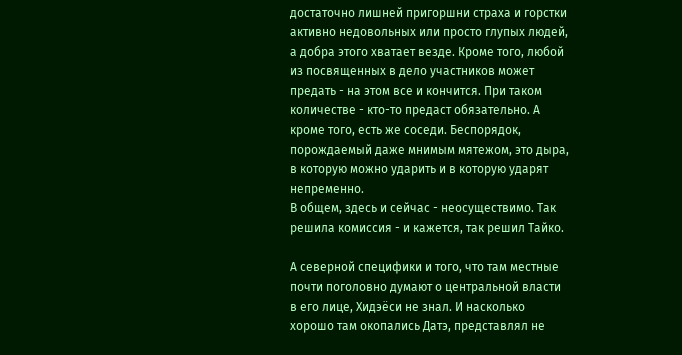достаточно лишней пригоршни страха и горстки активно недовольных или просто глупых людей, а добра этого хватает везде. Кроме того, любой из посвященных в дело участников может предать - на этом все и кончится. При таком количестве - кто-то предаст обязательно. А кроме того, есть же соседи. Беспорядок, порождаемый даже мнимым мятежом, это дыра, в которую можно ударить и в которую ударят непременно.
В общем, здесь и сейчас - неосуществимо. Так решила комиссия - и кажется, так решил Тайко.

А северной специфики и того, что там местные почти поголовно думают о центральной власти в его лице, Хидэёси не знал. И насколько хорошо там окопались Датэ, представлял не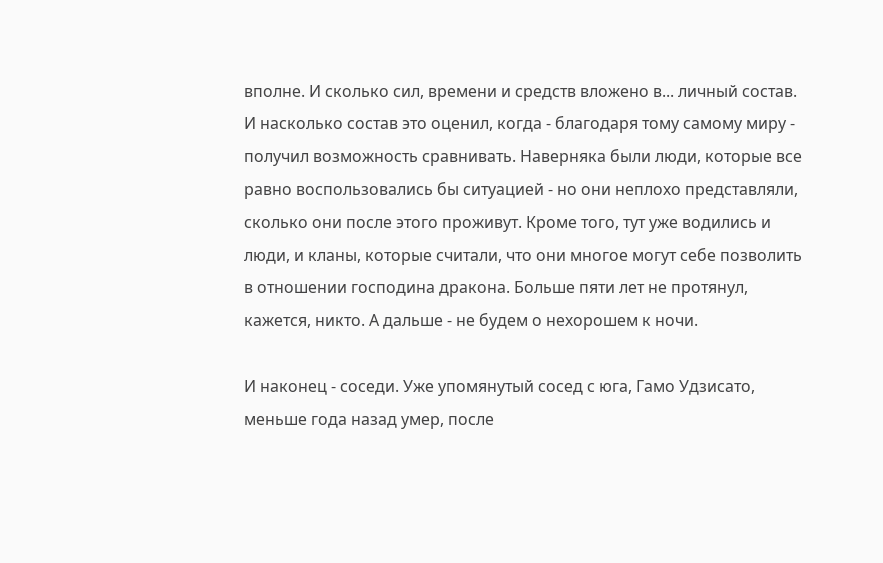вполне. И сколько сил, времени и средств вложено в... личный состав. И насколько состав это оценил, когда - благодаря тому самому миру - получил возможность сравнивать. Наверняка были люди, которые все равно воспользовались бы ситуацией - но они неплохо представляли, сколько они после этого проживут. Кроме того, тут уже водились и люди, и кланы, которые считали, что они многое могут себе позволить в отношении господина дракона. Больше пяти лет не протянул, кажется, никто. А дальше - не будем о нехорошем к ночи.

И наконец - соседи. Уже упомянутый сосед с юга, Гамо Удзисато, меньше года назад умер, после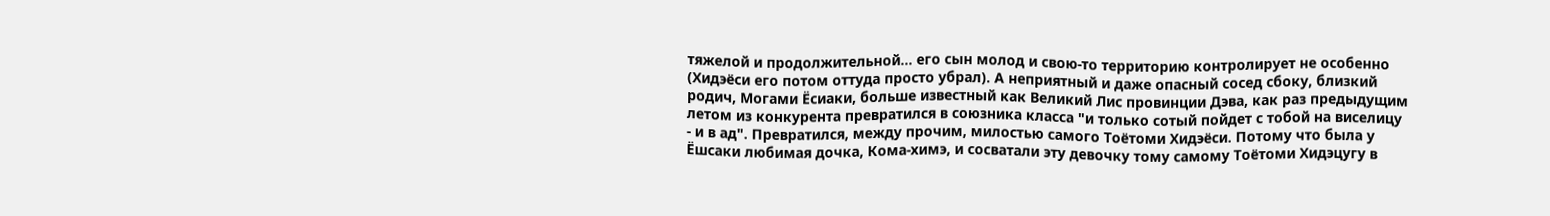тяжелой и продолжительной... его сын молод и свою-то территорию контролирует не особенно (Хидэёси его потом оттуда просто убрал). А неприятный и даже опасный сосед сбоку, близкий родич, Могами Ёсиаки, больше известный как Великий Лис провинции Дэва, как раз предыдущим летом из конкурента превратился в союзника класса "и только сотый пойдет с тобой на виселицу - и в ад". Превратился, между прочим, милостью самого Тоётоми Хидэёси. Потому что была у Ёшсаки любимая дочка, Кома-химэ, и сосватали эту девочку тому самому Тоётоми Хидэцугу в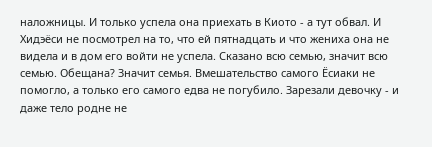наложницы. И только успела она приехать в Киото - а тут обвал. И Хидэёси не посмотрел на то, что ей пятнадцать и что жениха она не видела и в дом его войти не успела. Сказано всю семью, значит всю семью. Обещана? Значит семья. Вмешательство самого Ёсиаки не помогло, а только его самого едва не погубило. Зарезали девочку - и даже тело родне не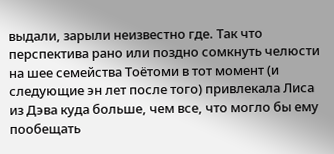выдали, зарыли неизвестно где. Так что перспектива рано или поздно сомкнуть челюсти на шее семейства Тоётоми в тот момент (и следующие эн лет после того) привлекала Лиса из Дэва куда больше, чем все, что могло бы ему пообещать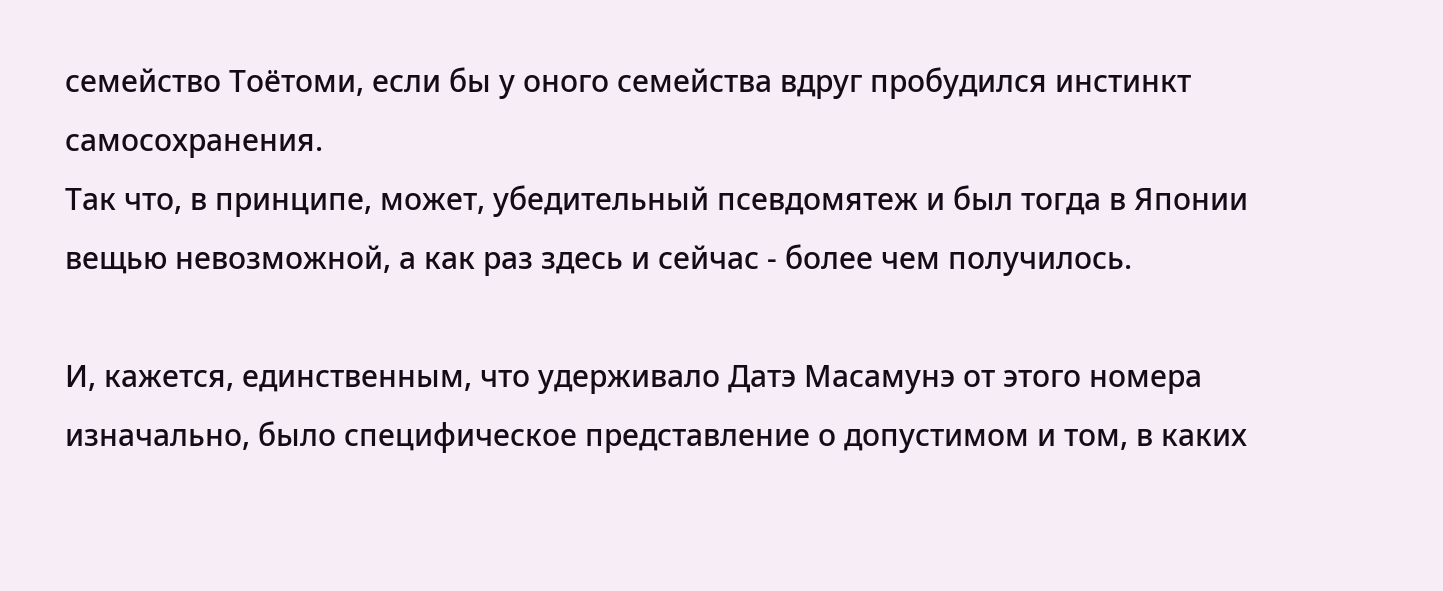семейство Тоётоми, если бы у оного семейства вдруг пробудился инстинкт самосохранения.
Так что, в принципе, может, убедительный псевдомятеж и был тогда в Японии вещью невозможной, а как раз здесь и сейчас - более чем получилось.

И, кажется, единственным, что удерживало Датэ Масамунэ от этого номера изначально, было специфическое представление о допустимом и том, в каких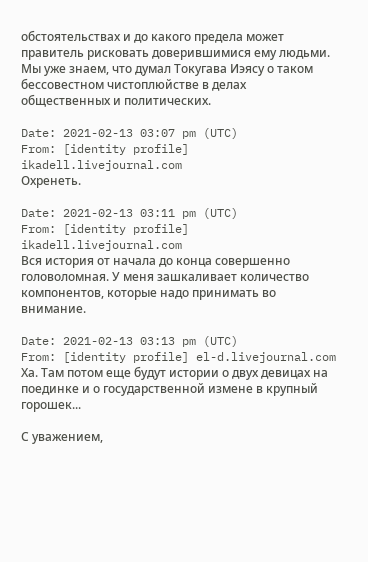обстоятельствах и до какого предела может правитель рисковать доверившимися ему людьми. Мы уже знаем, что думал Токугава Иэясу о таком бессовестном чистоплюйстве в делах общественных и политических.

Date: 2021-02-13 03:07 pm (UTC)
From: [identity profile] ikadell.livejournal.com
Охренеть.

Date: 2021-02-13 03:11 pm (UTC)
From: [identity profile] ikadell.livejournal.com
Вся история от начала до конца совершенно головоломная. У меня зашкаливает количество компонентов, которые надо принимать во внимание.

Date: 2021-02-13 03:13 pm (UTC)
From: [identity profile] el-d.livejournal.com
Ха. Там потом еще будут истории о двух девицах на поединке и о государственной измене в крупный горошек...

С уважением,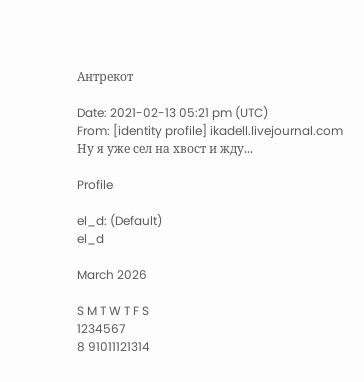Антрекот

Date: 2021-02-13 05:21 pm (UTC)
From: [identity profile] ikadell.livejournal.com
Ну я уже сел на хвост и жду...

Profile

el_d: (Default)
el_d

March 2026

S M T W T F S
1234567
8 91011121314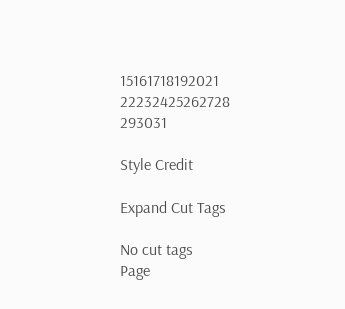15161718192021
22232425262728
293031

Style Credit

Expand Cut Tags

No cut tags
Page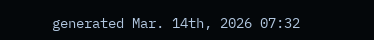generated Mar. 14th, 2026 07:32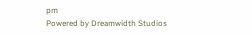pm
Powered by Dreamwidth Studios